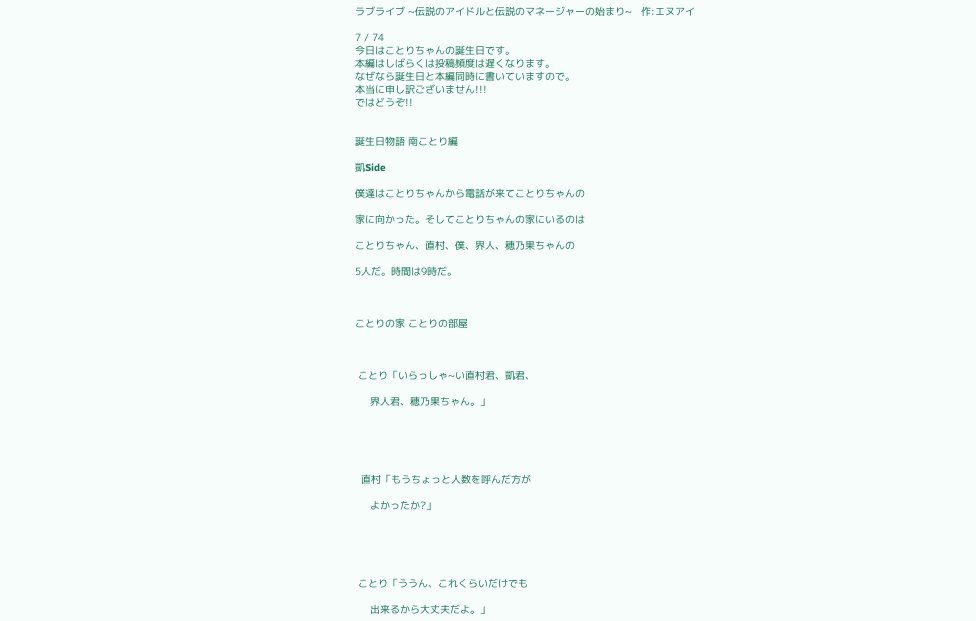ラブライブ ~伝説のアイドルと伝説のマネージャーの始まり~   作:エヌアイ

7 / 74
今日はことりちゃんの誕生日です。
本編はしばらくは投稿頻度は遅くなります。
なぜなら誕生日と本編同時に書いていますので。
本当に申し訳ございません!!!
ではどうぞ!!


誕生日物語 南ことり編

凱Side

僕達はことりちゃんから電話が来てことりちゃんの

家に向かった。そしてことりちゃんの家にいるのは

ことりちゃん、直村、僕、界人、穂乃果ちゃんの

5人だ。時間は9時だ。



ことりの家 ことりの部屋



 ことり「いらっしゃ~い直村君、凱君、

     界人君、穂乃果ちゃん。」





  直村「もうちょっと人数を呼んだ方が

     よかったか?」





 ことり「ううん、これくらいだけでも

     出来るから大丈夫だよ。」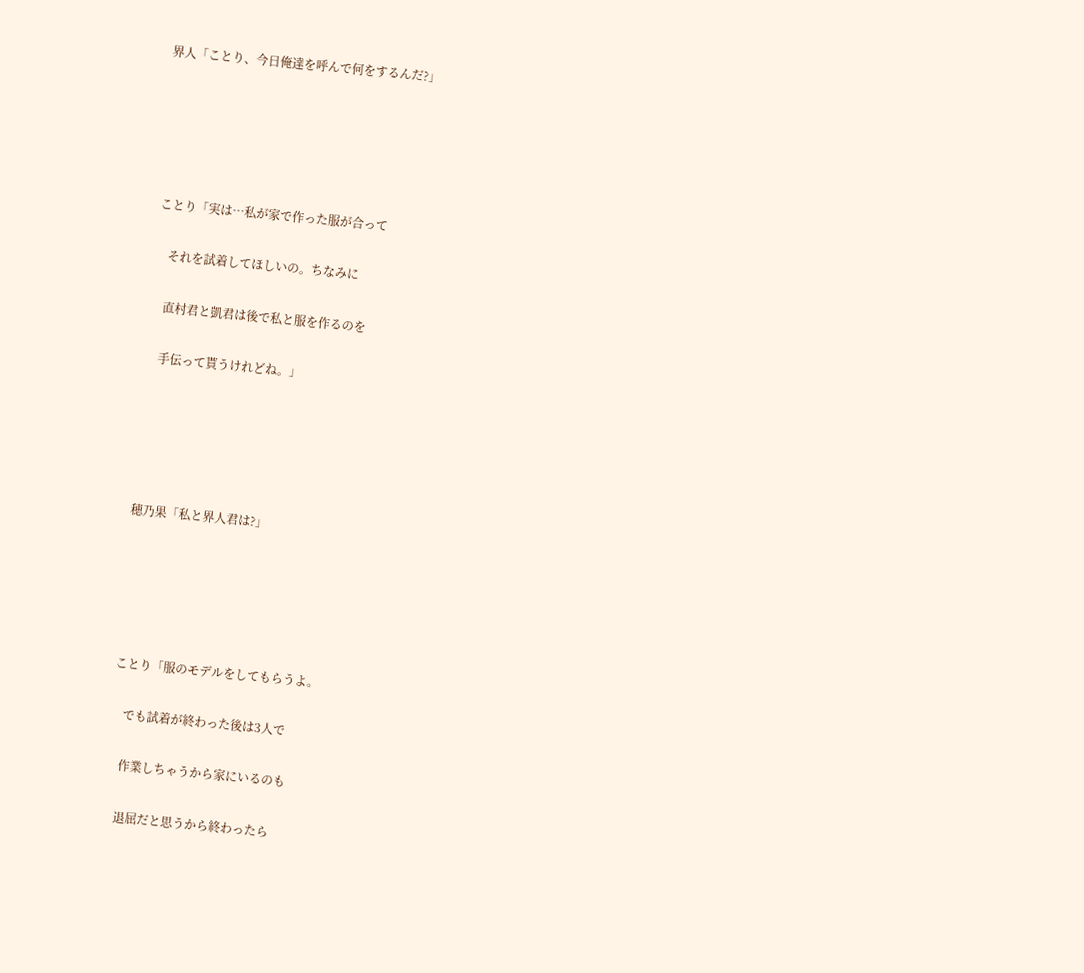界人「ことり、今日俺達を呼んで何をするんだ?」





 ことり「実は…私が家で作った服が合って

     それを試着してほしいの。ちなみに

     直村君と凱君は後で私と服を作るのを

     手伝って貰うけれどね。」





 穂乃果「私と界人君は?」





 ことり「服のモデルをしてもらうよ。

     でも試着が終わった後は3人で

     作業しちゃうから家にいるのも

     退屈だと思うから終わったら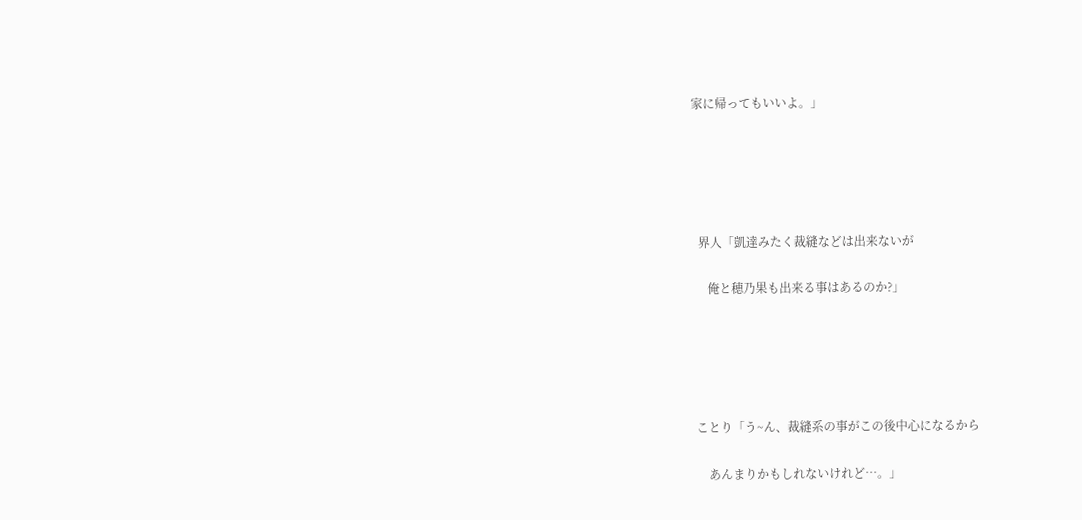家に帰ってもいいよ。」





  界人「凱達みたく裁縫などは出来ないが

     俺と穂乃果も出来る事はあるのか?」





 ことり「う~ん、裁縫系の事がこの後中心になるから

     あんまりかもしれないけれど…。」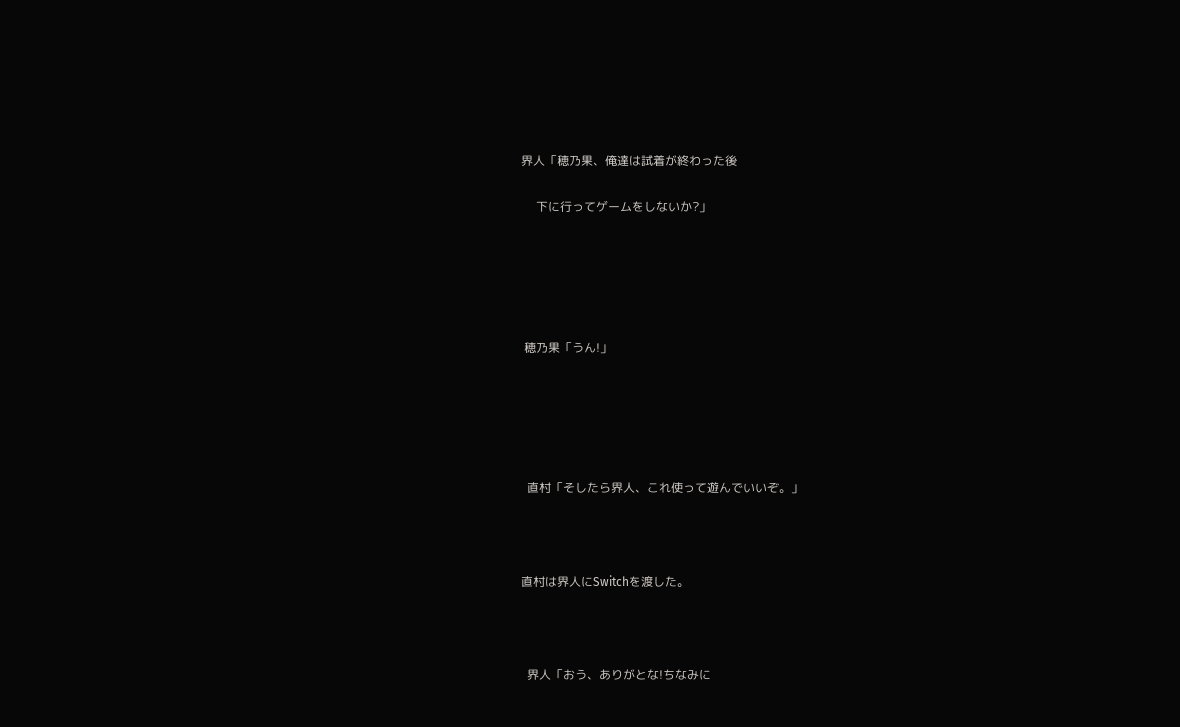界人「穂乃果、俺達は試着が終わった後

     下に行ってゲームをしないか?」





 穂乃果「うん!」





  直村「そしたら界人、これ使って遊んでいいぞ。」



直村は界人にSwitchを渡した。



  界人「おう、ありがとな!ちなみに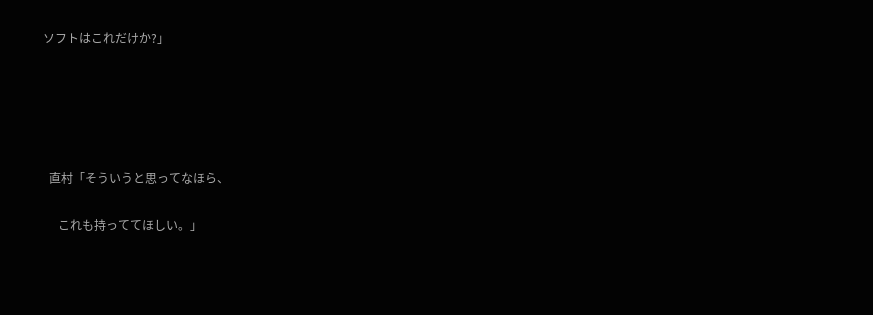ソフトはこれだけか?」





  直村「そういうと思ってなほら、

     これも持っててほしい。」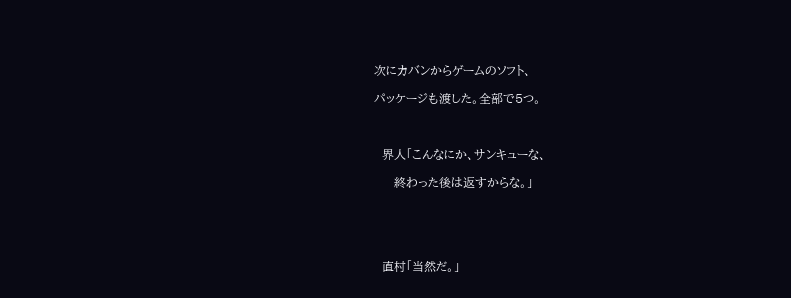次にカバンからゲームのソフト、

パッケージも渡した。全部で5つ。



  界人「こんなにか、サンキューな、

     終わった後は返すからな。」





  直村「当然だ。」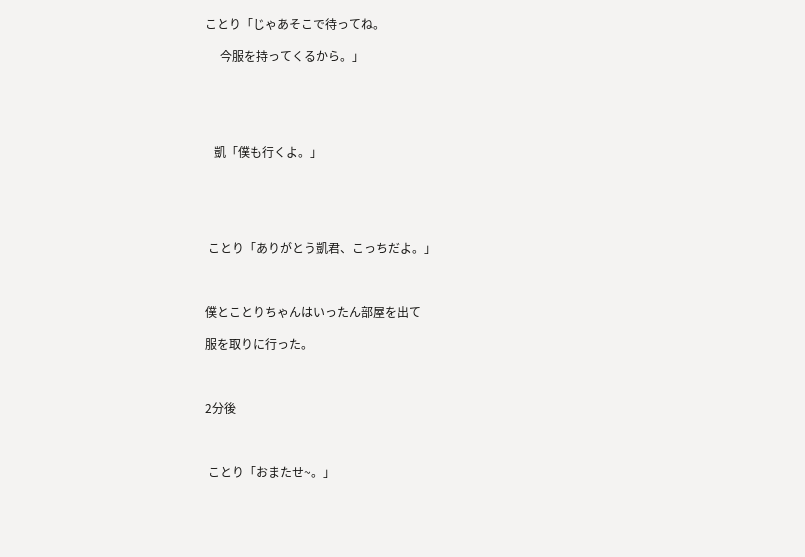ことり「じゃあそこで待ってね。

     今服を持ってくるから。」





   凱「僕も行くよ。」





 ことり「ありがとう凱君、こっちだよ。」



僕とことりちゃんはいったん部屋を出て

服を取りに行った。



2分後



 ことり「おまたせ~。」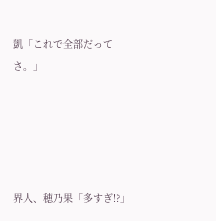凱「これで全部だってさ。」





界人、穂乃果「多すぎ!?」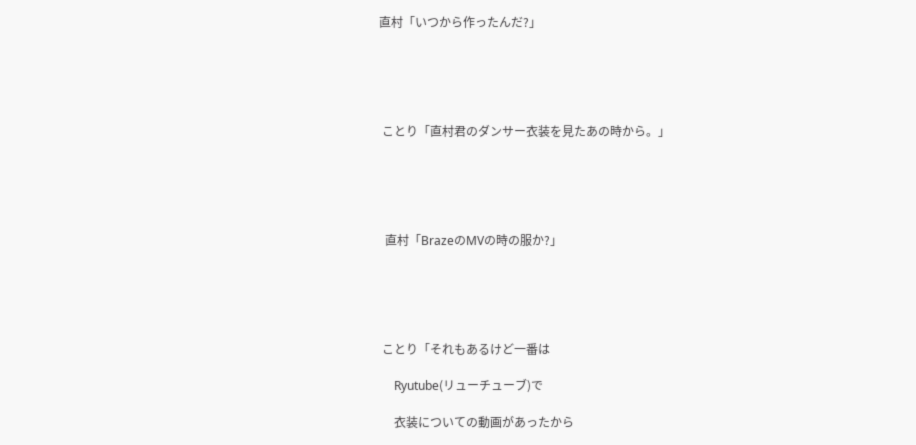直村「いつから作ったんだ?」





 ことり「直村君のダンサー衣装を見たあの時から。」





  直村「BrazeのMVの時の服か?」





 ことり「それもあるけど一番は

     Ryutube(リューチューブ)で

     衣装についての動画があったから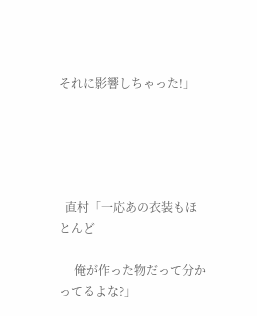それに影響しちゃった!」





  直村「一応あの衣装もほとんど

     俺が作った物だって分かってるよな?」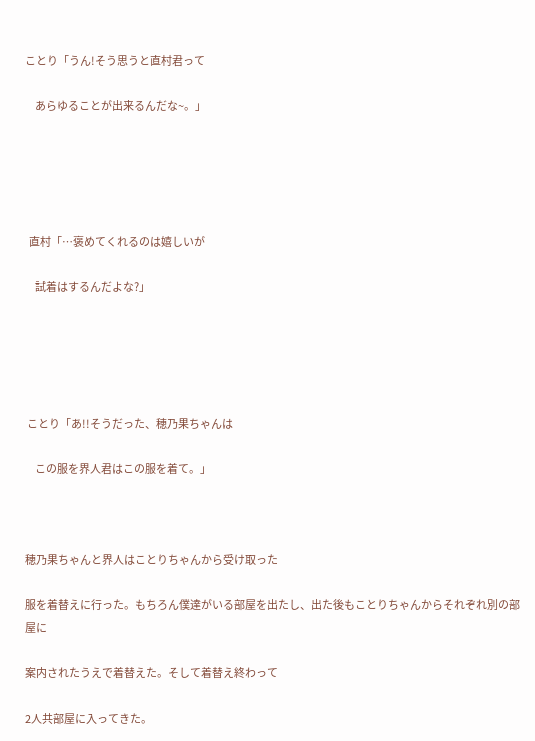ことり「うん!そう思うと直村君って

     あらゆることが出来るんだな~。」





  直村「…褒めてくれるのは嬉しいが

     試着はするんだよな?」





 ことり「あ!!そうだった、穂乃果ちゃんは

     この服を界人君はこの服を着て。」



穂乃果ちゃんと界人はことりちゃんから受け取った

服を着替えに行った。もちろん僕達がいる部屋を出たし、出た後もことりちゃんからそれぞれ別の部屋に

案内されたうえで着替えた。そして着替え終わって

2人共部屋に入ってきた。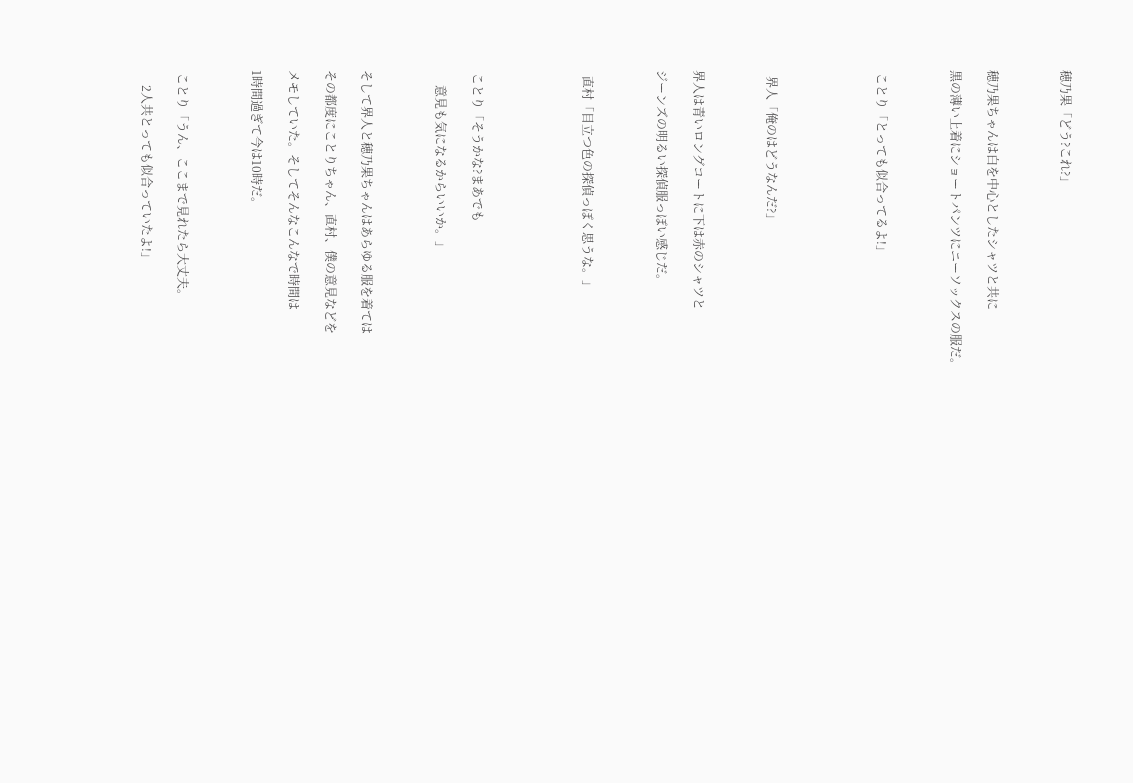穂乃果「どう?これ?」



穂乃果ちゃんは白を中心としたシャツと共に

黒の薄い上着にショートパンツにニーソックスの服だ。



 ことり「とっても似合ってるよ!」





  界人「俺のはどうなんだ?」



界人は青いロングコートに下は赤のシャツと

ジーンズの明るい探偵服っぽい感じだ。



  直村「目立つ色の探偵っぽく思うな。」





 ことり「そうかな?まあでも

     意見も気になるからいいか。」



そして界人と穂乃果ちゃんはあらゆる服を着ては

その都度にことりちゃん、直村、僕の意見などを

メモしていた。そしてそんなこんなで時間は

1時間過ぎて今は10時だ。



 ことり「うん、ここまで見れたら大丈夫。

     2人共とっても似合っていたよ!」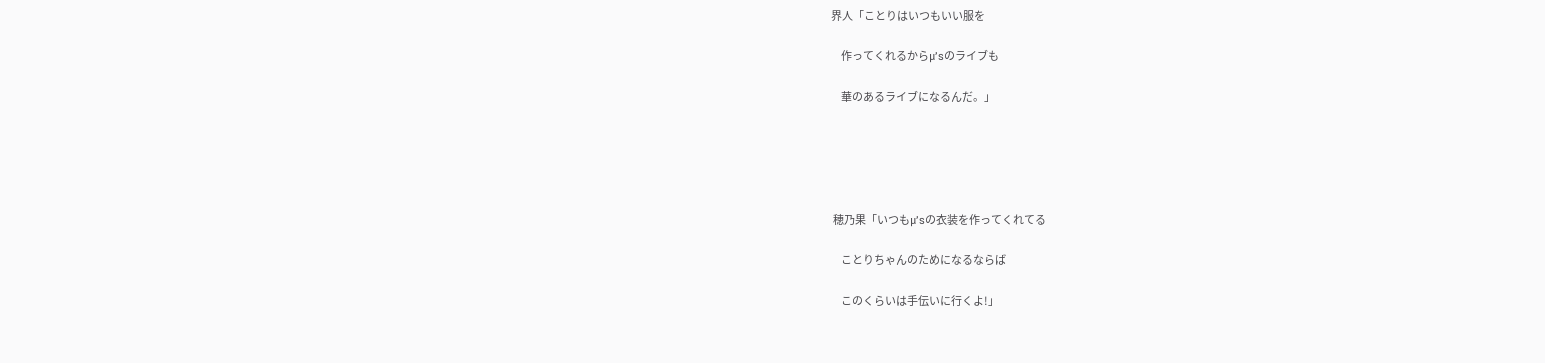界人「ことりはいつもいい服を

     作ってくれるからμ’sのライブも

     華のあるライブになるんだ。」





 穂乃果「いつもμ’sの衣装を作ってくれてる

     ことりちゃんのためになるならば

     このくらいは手伝いに行くよ!」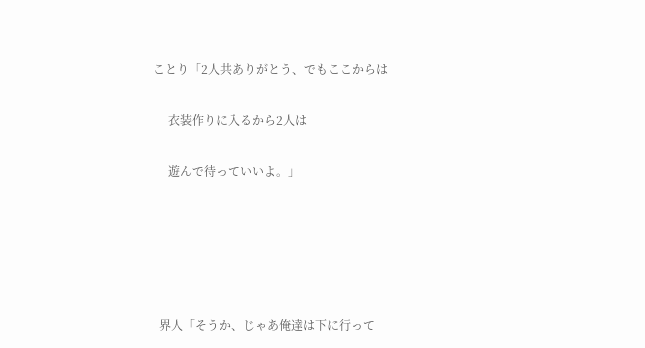ことり「2人共ありがとう、でもここからは

     衣装作りに入るから2人は

     遊んで待っていいよ。」





  界人「そうか、じゃあ俺達は下に行って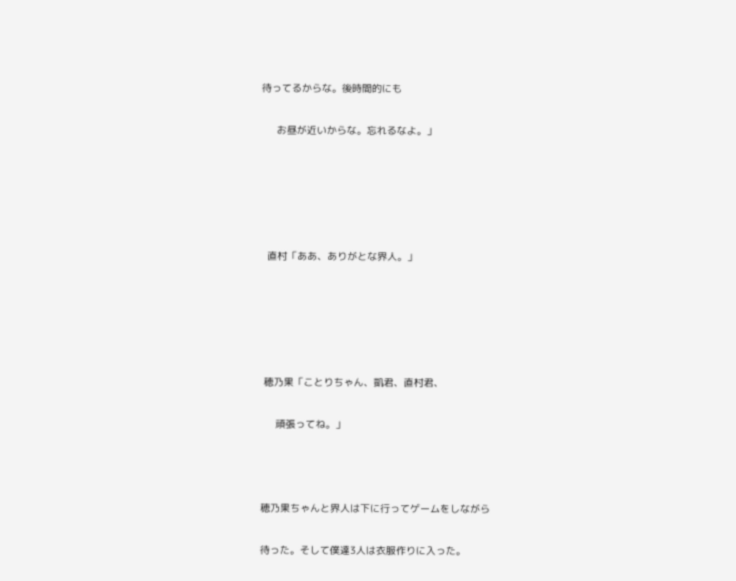待ってるからな。後時間的にも

     お昼が近いからな。忘れるなよ。」





  直村「ああ、ありがとな界人。」





 穂乃果「ことりちゃん、凱君、直村君、

     頑張ってね。」



穂乃果ちゃんと界人は下に行ってゲームをしながら

待った。そして僕達3人は衣服作りに入った。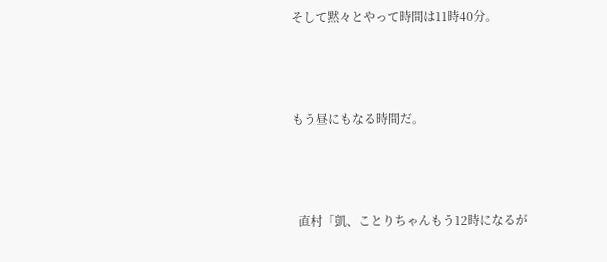そして黙々とやって時間は11時40分。



もう昼にもなる時間だ。



  直村「凱、ことりちゃんもう12時になるが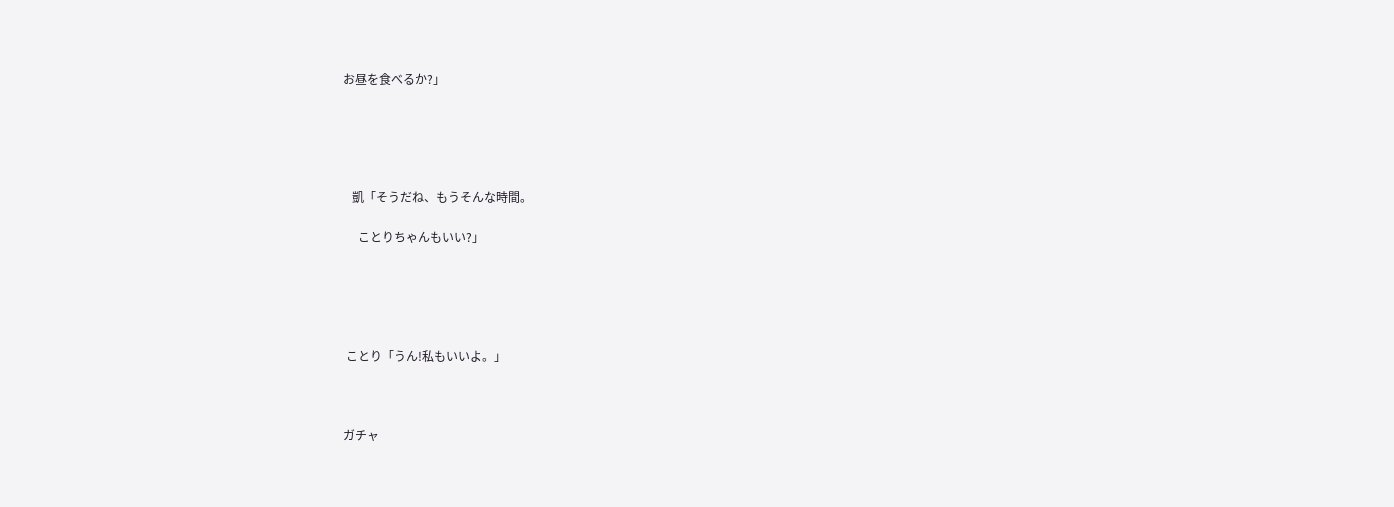お昼を食べるか?」





   凱「そうだね、もうそんな時間。

     ことりちゃんもいい?」





 ことり「うん!私もいいよ。」



ガチャ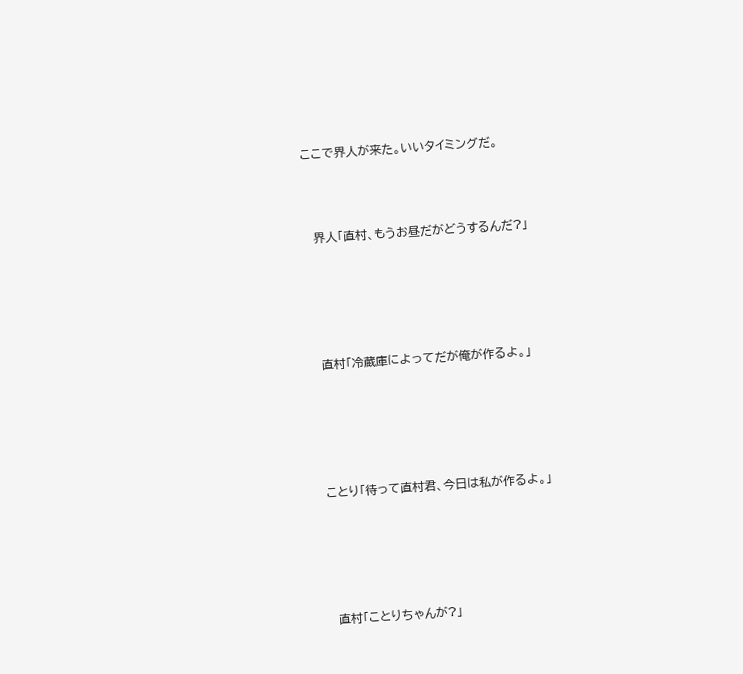ここで界人が来た。いいタイミングだ。



  界人「直村、もうお昼だがどうするんだ?」





  直村「冷蔵庫によってだが俺が作るよ。」





 ことり「待って直村君、今日は私が作るよ。」





  直村「ことりちゃんが?」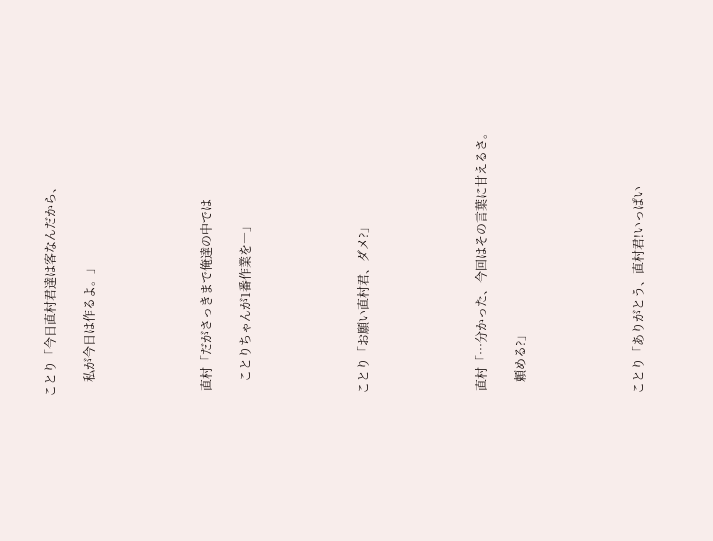ことり「今日直村君達は客なんだから、

     私が今日は作るよ。」





  直村「だがさっきまで俺達の中では

     ことりちゃんが1番作業を―」





 ことり「お願い直村君、ダメ?」





  直村「…分かった、今回はその言葉に甘えるさ。

     頼める?」





 ことり「ありがとう、直村君!いっぱい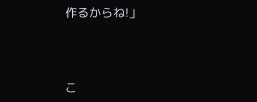作るからね!」



こ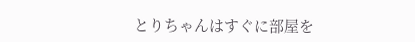とりちゃんはすぐに部屋を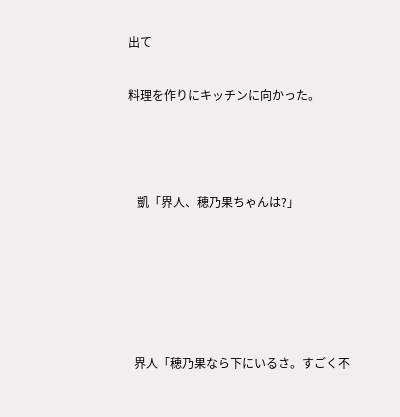出て

料理を作りにキッチンに向かった。



   凱「界人、穂乃果ちゃんは?」





  界人「穂乃果なら下にいるさ。すごく不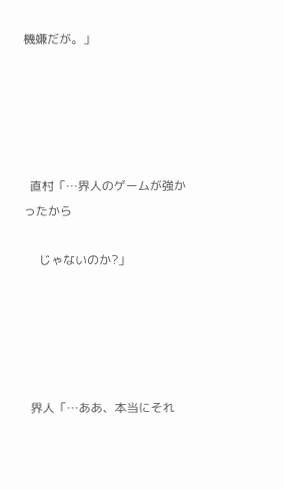機嫌だが。」





  直村「…界人のゲームが強かったから

     じゃないのか?」





  界人「…ああ、本当にそれ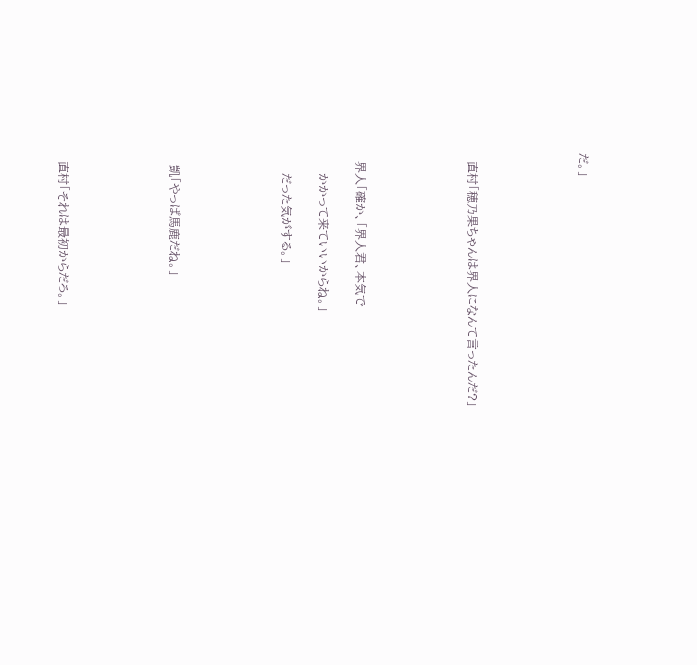だ。」





  直村「穂乃果ちゃんは界人になんて言ったんだ?」





  界人「確か、「界人君、本気で

     かかって来ていいからね。」

     だった気がする。」





   凱「やっぱ馬鹿だね。」





  直村「それは最初からだろ。」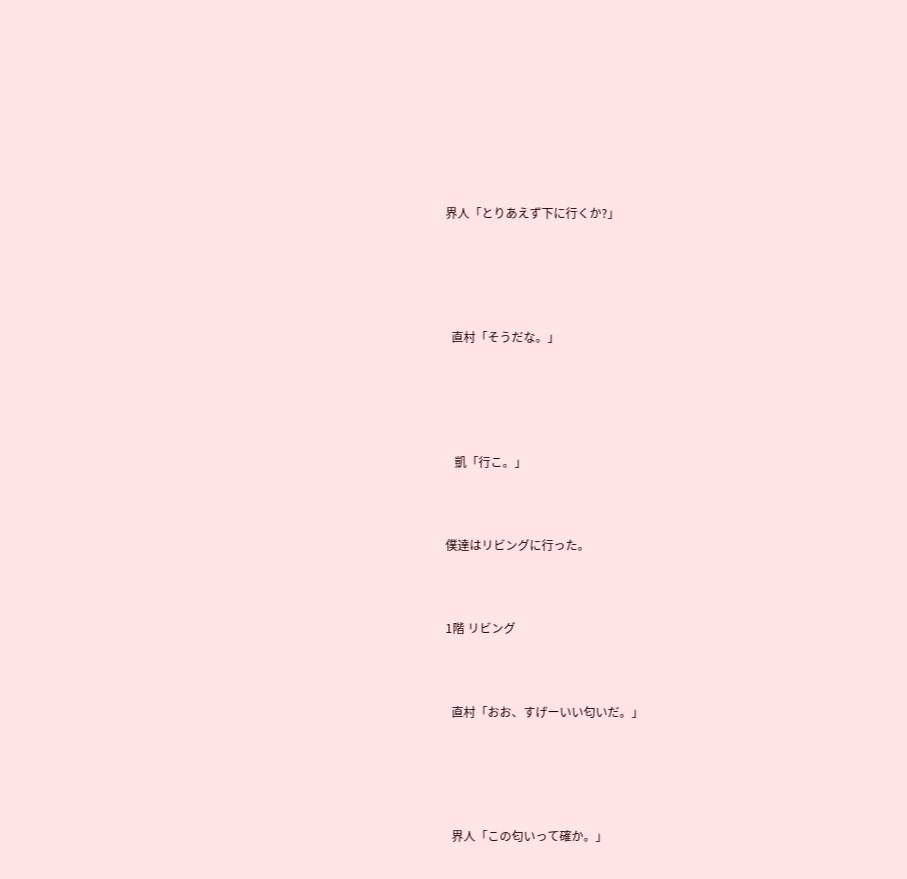界人「とりあえず下に行くか?」





  直村「そうだな。」





   凱「行こ。」



僕達はリビングに行った。



1階 リビング



  直村「おお、すげーいい匂いだ。」





  界人「この匂いって確か。」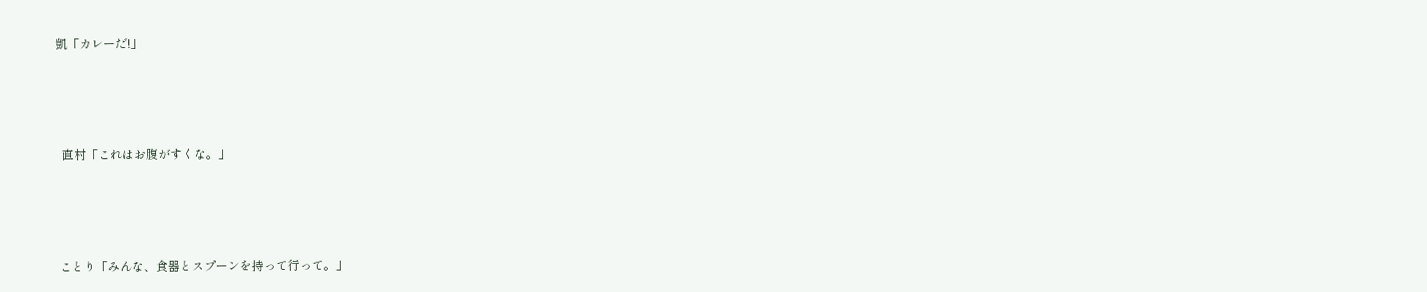凱「カレーだ!」





  直村「これはお腹がすくな。」





 ことり「みんな、食器とスプーンを持って行って。」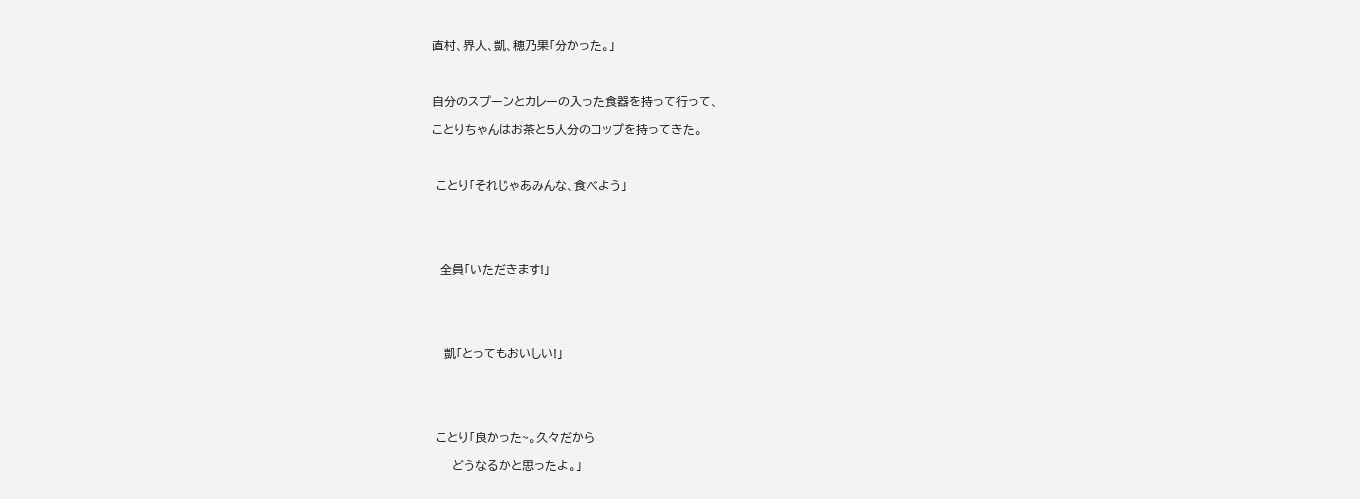直村、界人、凱、穂乃果「分かった。」



自分のスプーンとカレーの入った食器を持って行って、

ことりちゃんはお茶と5人分のコップを持ってきた。



 ことり「それじゃあみんな、食べよう」





  全員「いただきます!」





   凱「とってもおいしい!」





 ことり「良かった~。久々だから

     どうなるかと思ったよ。」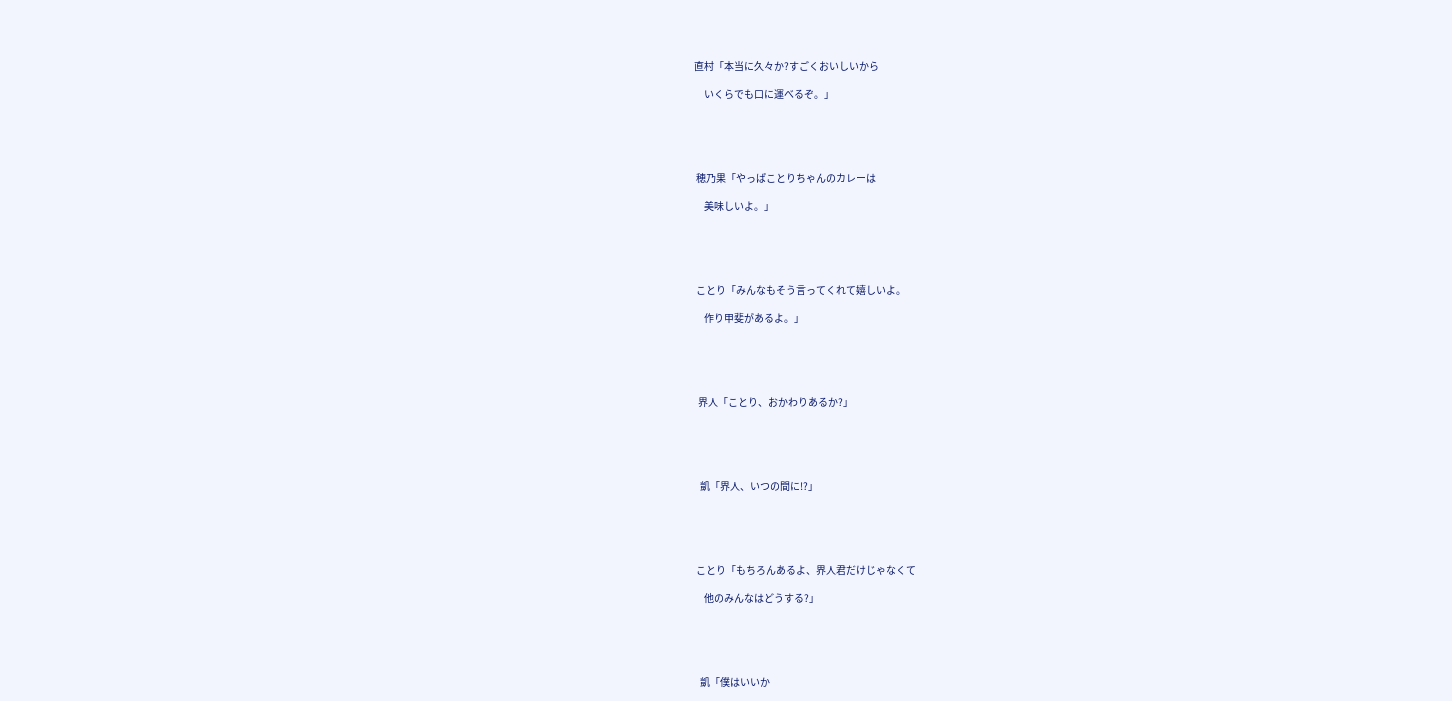直村「本当に久々か?すごくおいしいから

     いくらでも口に運べるぞ。」





 穂乃果「やっぱことりちゃんのカレーは

     美味しいよ。」





 ことり「みんなもそう言ってくれて嬉しいよ。

     作り甲斐があるよ。」





  界人「ことり、おかわりあるか?」





   凱「界人、いつの間に!?」





 ことり「もちろんあるよ、界人君だけじゃなくて

     他のみんなはどうする?」





   凱「僕はいいか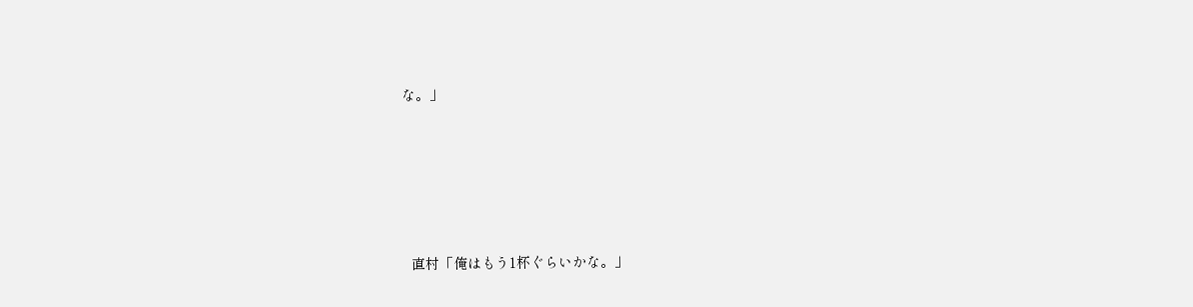な。」





  直村「俺はもう1杯ぐらいかな。」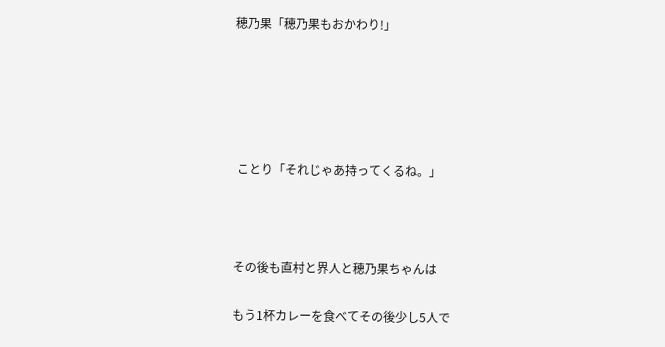穂乃果「穂乃果もおかわり!」





 ことり「それじゃあ持ってくるね。」



その後も直村と界人と穂乃果ちゃんは

もう1杯カレーを食べてその後少し5人で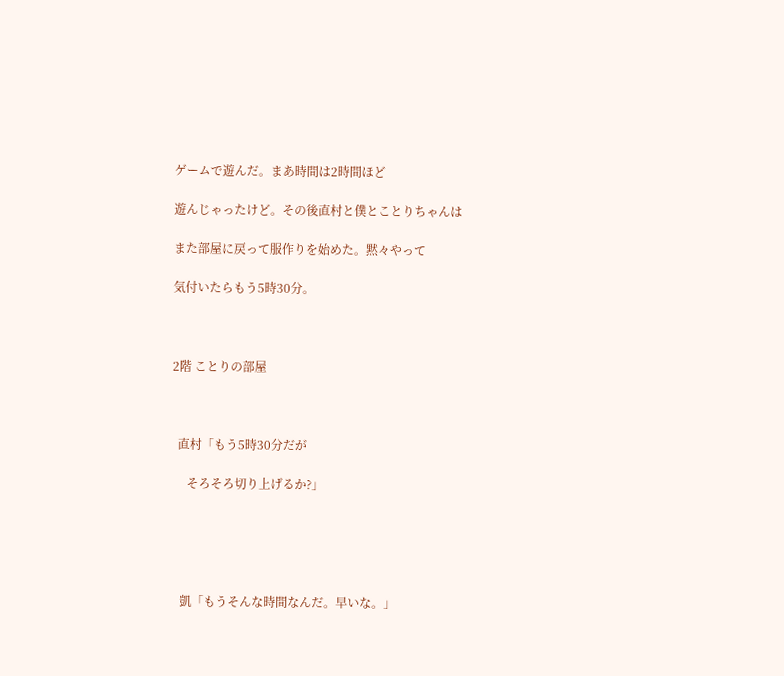ゲームで遊んだ。まあ時間は2時間ほど

遊んじゃったけど。その後直村と僕とことりちゃんは

また部屋に戻って服作りを始めた。黙々やって

気付いたらもう5時30分。



2階 ことりの部屋



  直村「もう5時30分だが

     そろそろ切り上げるか?」





   凱「もうそんな時間なんだ。早いな。」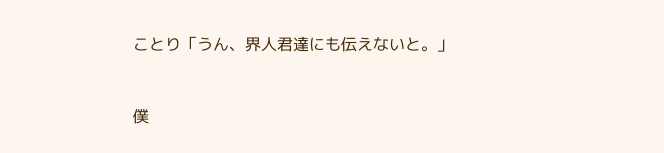ことり「うん、界人君達にも伝えないと。」



僕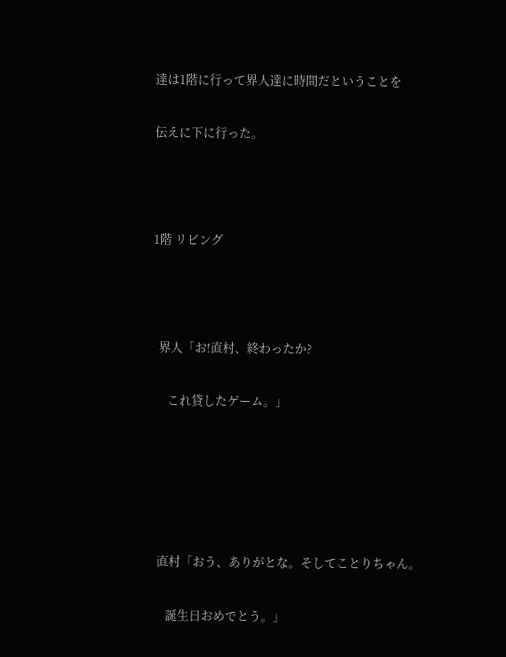達は1階に行って界人達に時間だということを

伝えに下に行った。



1階 リビング



  界人「お!直村、終わったか?

     これ貸したゲーム。」





  直村「おう、ありがとな。そしてことりちゃん。

     誕生日おめでとう。」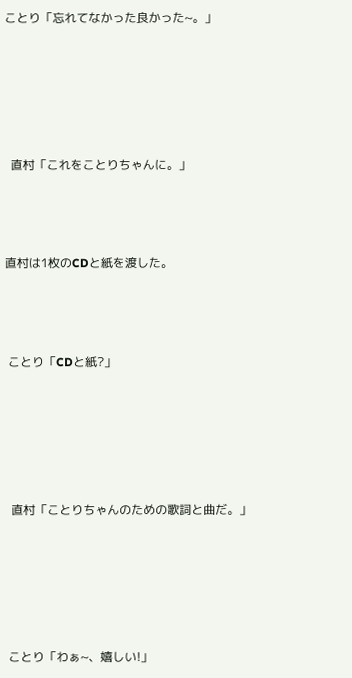ことり「忘れてなかった良かった~。」





  直村「これをことりちゃんに。」



直村は1枚のCDと紙を渡した。



 ことり「CDと紙?」





  直村「ことりちゃんのための歌詞と曲だ。」





 ことり「わぁ~、嬉しい!」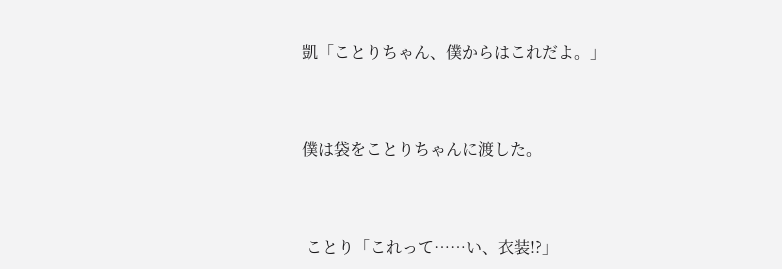凱「ことりちゃん、僕からはこれだよ。」



僕は袋をことりちゃんに渡した。



 ことり「これって……い、衣装!?」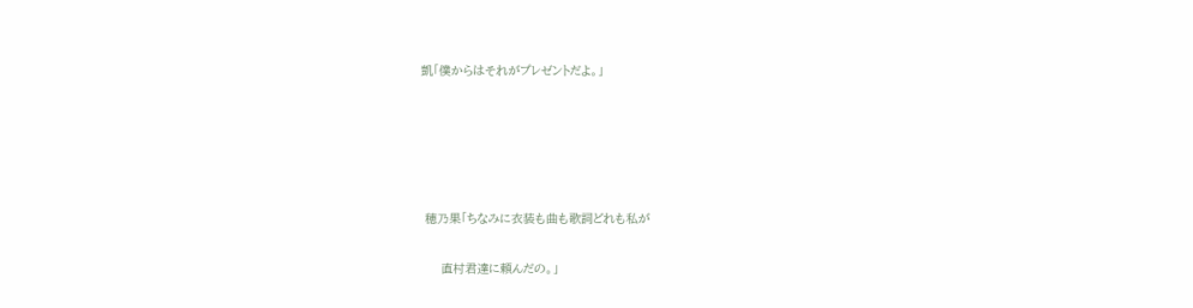凱「僕からはそれがプレゼントだよ。」





 穂乃果「ちなみに衣装も曲も歌詞どれも私が

     直村君達に頼んだの。」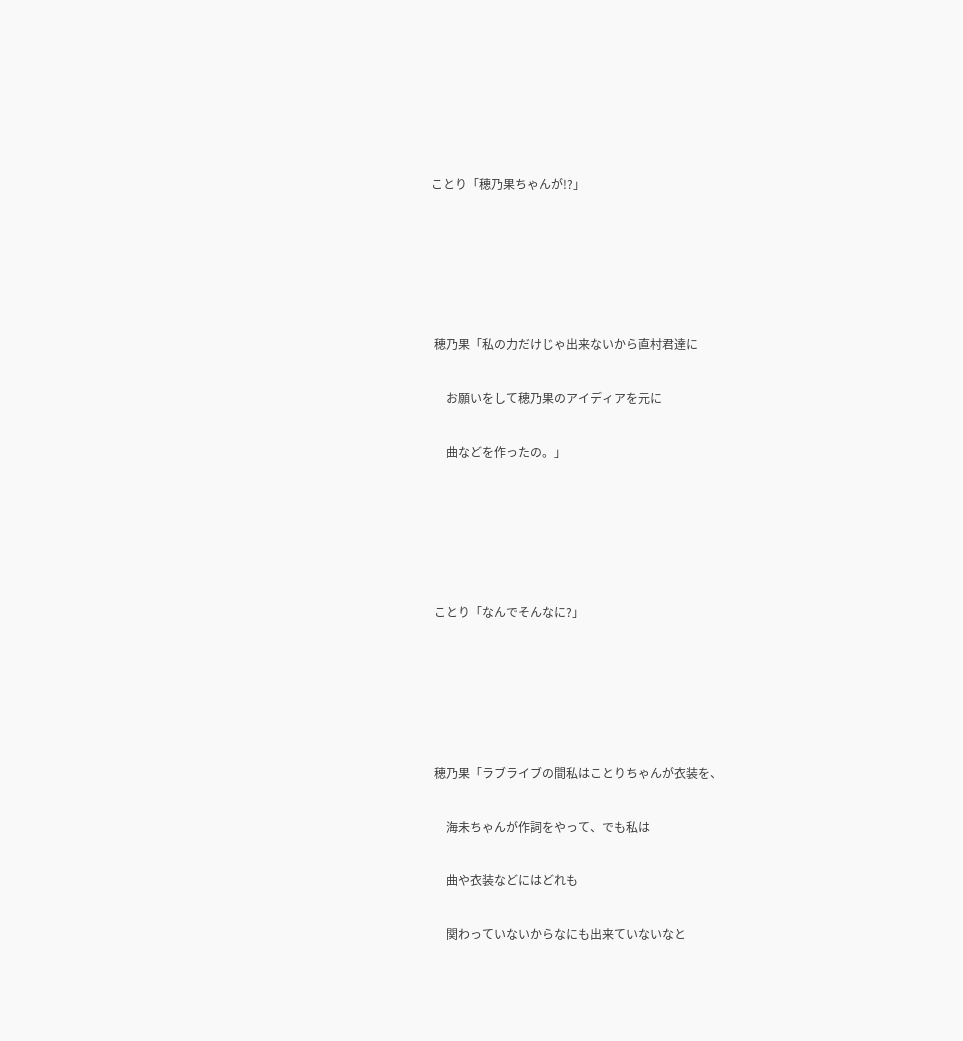ことり「穂乃果ちゃんが!?」





 穂乃果「私の力だけじゃ出来ないから直村君達に

     お願いをして穂乃果のアイディアを元に

     曲などを作ったの。」





 ことり「なんでそんなに?」





 穂乃果「ラブライブの間私はことりちゃんが衣装を、

     海未ちゃんが作詞をやって、でも私は

     曲や衣装などにはどれも

     関わっていないからなにも出来ていないなと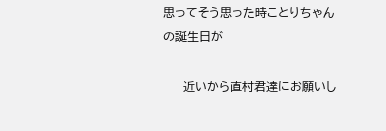思ってそう思った時ことりちゃんの誕生日が

     近いから直村君達にお願いし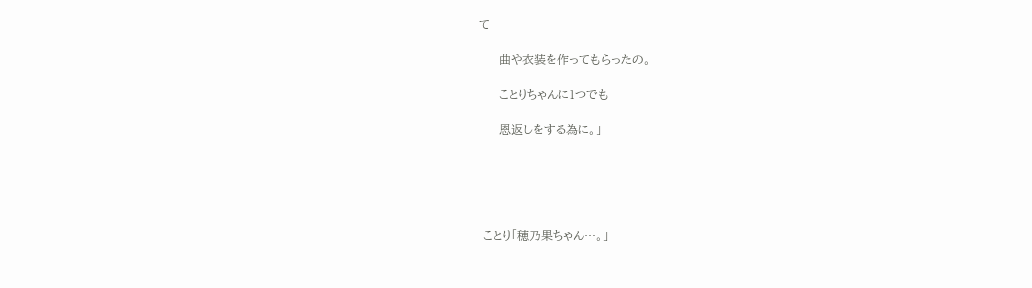て

     曲や衣装を作ってもらったの。

     ことりちゃんに1つでも

     恩返しをする為に。」





 ことり「穂乃果ちゃん…。」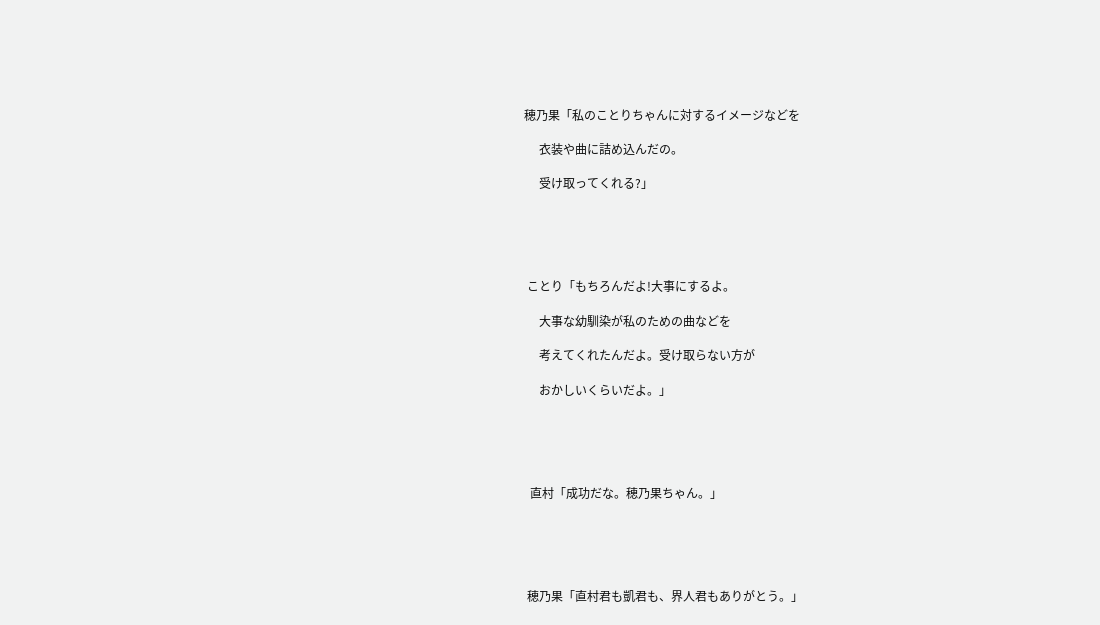穂乃果「私のことりちゃんに対するイメージなどを

     衣装や曲に詰め込んだの。

     受け取ってくれる?」





 ことり「もちろんだよ!大事にするよ。

     大事な幼馴染が私のための曲などを

     考えてくれたんだよ。受け取らない方が

     おかしいくらいだよ。」





  直村「成功だな。穂乃果ちゃん。」





 穂乃果「直村君も凱君も、界人君もありがとう。」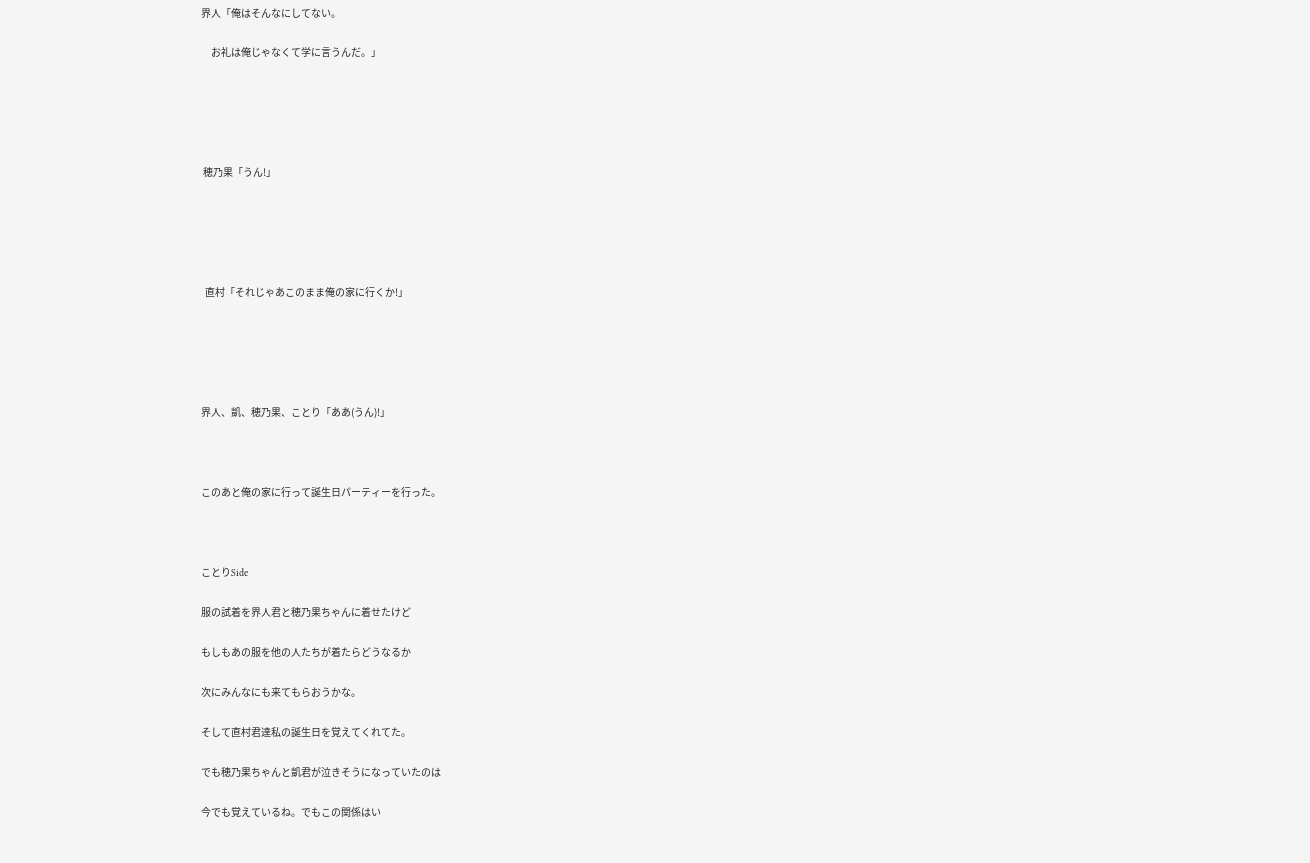界人「俺はそんなにしてない。

     お礼は俺じゃなくて学に言うんだ。」





 穂乃果「うん!」





  直村「それじゃあこのまま俺の家に行くか!」





界人、凱、穂乃果、ことり「ああ(うん)!」



このあと俺の家に行って誕生日パーティーを行った。



ことりSide

服の試着を界人君と穂乃果ちゃんに着せたけど

もしもあの服を他の人たちが着たらどうなるか

次にみんなにも来てもらおうかな。

そして直村君達私の誕生日を覚えてくれてた。

でも穂乃果ちゃんと凱君が泣きそうになっていたのは

今でも覚えているね。でもこの関係はい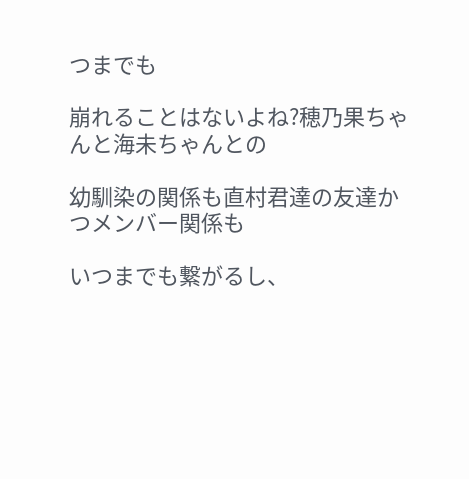つまでも

崩れることはないよね?穂乃果ちゃんと海未ちゃんとの

幼馴染の関係も直村君達の友達かつメンバー関係も

いつまでも繋がるし、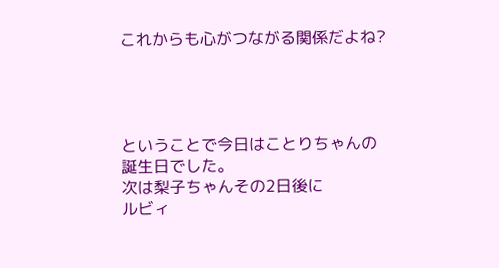これからも心がつながる関係だよね?




ということで今日はことりちゃんの
誕生日でした。
次は梨子ちゃんその2日後に
ルビィ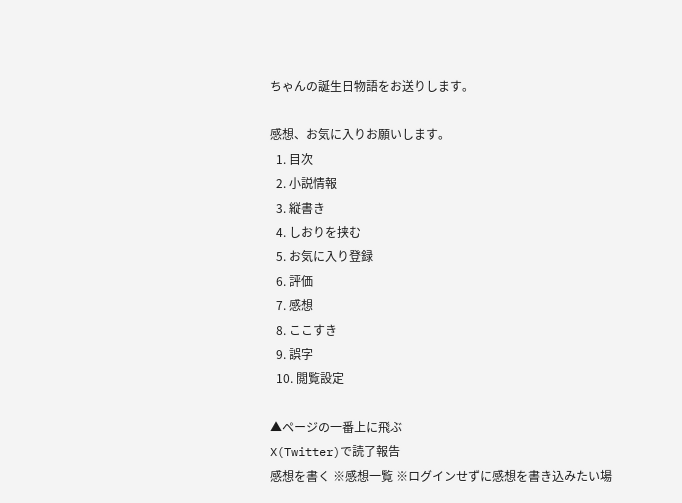ちゃんの誕生日物語をお送りします。

感想、お気に入りお願いします。
  1. 目次
  2. 小説情報
  3. 縦書き
  4. しおりを挟む
  5. お気に入り登録
  6. 評価
  7. 感想
  8. ここすき
  9. 誤字
  10. 閲覧設定

▲ページの一番上に飛ぶ
X(Twitter)で読了報告
感想を書く ※感想一覧 ※ログインせずに感想を書き込みたい場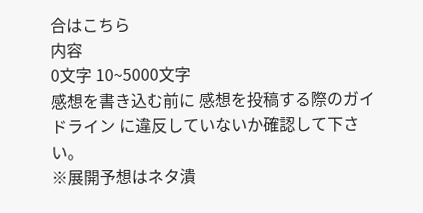合はこちら
内容
0文字 10~5000文字
感想を書き込む前に 感想を投稿する際のガイドライン に違反していないか確認して下さい。
※展開予想はネタ潰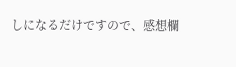しになるだけですので、感想欄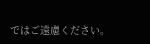ではご遠慮ください。